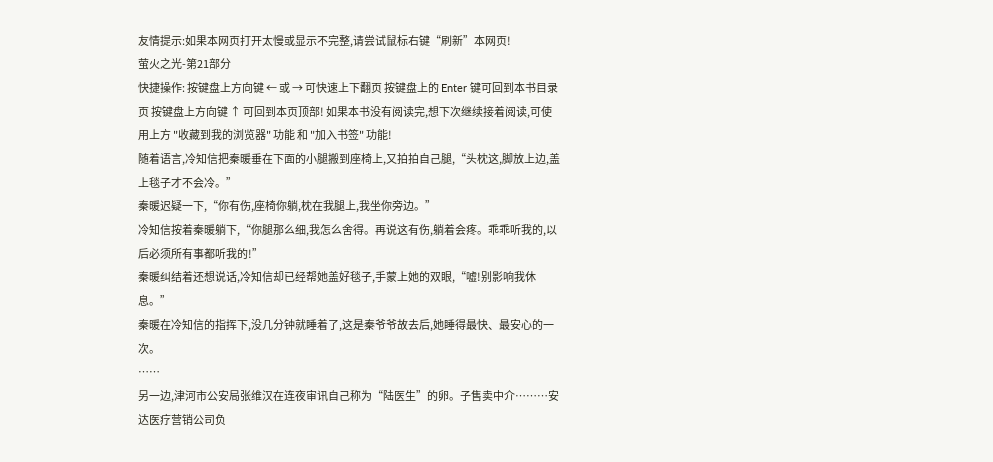友情提示:如果本网页打开太慢或显示不完整,请尝试鼠标右键“刷新”本网页!
萤火之光-第21部分
快捷操作: 按键盘上方向键 ← 或 → 可快速上下翻页 按键盘上的 Enter 键可回到本书目录页 按键盘上方向键 ↑ 可回到本页顶部! 如果本书没有阅读完,想下次继续接着阅读,可使用上方 "收藏到我的浏览器" 功能 和 "加入书签" 功能!
随着语言,冷知信把秦暖垂在下面的小腿搬到座椅上,又拍拍自己腿,“头枕这,脚放上边,盖上毯子才不会冷。”
秦暖迟疑一下,“你有伤,座椅你躺,枕在我腿上,我坐你旁边。”
冷知信按着秦暖躺下,“你腿那么细,我怎么舍得。再说这有伤,躺着会疼。乖乖听我的,以后必须所有事都听我的!”
秦暖纠结着还想说话,冷知信却已经帮她盖好毯子,手蒙上她的双眼,“嘘!别影响我休息。”
秦暖在冷知信的指挥下,没几分钟就睡着了,这是秦爷爷故去后,她睡得最快、最安心的一次。
……
另一边,津河市公安局张维汉在连夜审讯自己称为“陆医生”的卵。子售卖中介………安达医疗营销公司负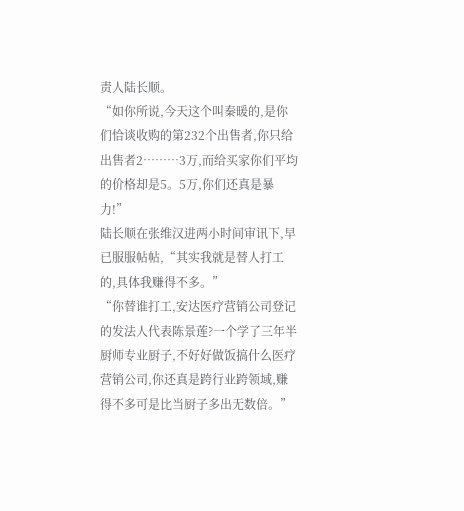责人陆长顺。
“如你所说,今天这个叫秦暖的,是你们恰谈收购的第232个出售者,你只给出售者2………3万,而给买家你们平均的价格却是5。5万,你们还真是暴力!”
陆长顺在张维汉进两小时间审讯下,早已服服帖帖,“其实我就是替人打工的,具体我赚得不多。”
“你替谁打工,安达医疗营销公司登记的发法人代表陈景莲?一个学了三年半厨师专业厨子,不好好做饭搞什么医疗营销公司,你还真是跨行业跨领域,赚得不多可是比当厨子多出无数倍。”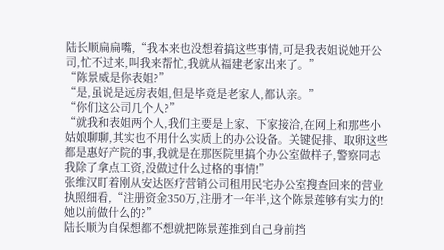陆长顺扁扁嘴,“我本来也没想着搞这些事情,可是我表姐说她开公司,忙不过来,叫我来帮忙,我就从福建老家出来了。”
“陈景威是你表姐?”
“是,虽说是远房表姐,但是毕竟是老家人,都认亲。”
“你们这公司几个人?”
“就我和表姐两个人,我们主要是上家、下家接洽,在网上和那些小姑娘聊聊,其实也不用什么实质上的办公设备。关键促排、取卵这些都是惠好产院的事,我就是在那医院里搞个办公室做样子,警察同志我除了拿点工资,没做过什么过格的事情!”
张维汉盯着刚从安达医疗营销公司租用民宅办公室搜查回来的营业执照细看,“注册资金350万,注册才一年半,这个陈景莲够有实力的!她以前做什么的?”
陆长顺为自保想都不想就把陈景莲推到自己身前挡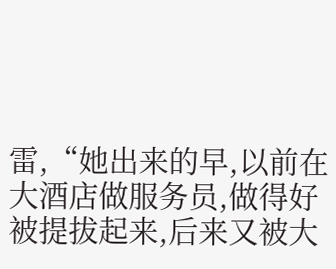雷,“她出来的早,以前在大酒店做服务员,做得好被提拔起来,后来又被大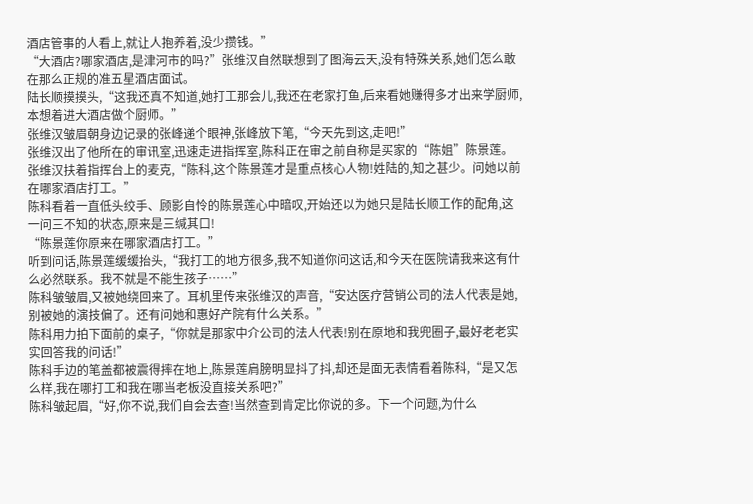酒店管事的人看上,就让人抱养着,没少攒钱。”
“大酒店?哪家酒店,是津河市的吗?”张维汉自然联想到了图海云天,没有特殊关系,她们怎么敢在那么正规的准五星酒店面试。
陆长顺摸摸头,“这我还真不知道,她打工那会儿,我还在老家打鱼,后来看她赚得多才出来学厨师,本想着进大酒店做个厨师。”
张维汉皱眉朝身边记录的张峰递个眼神,张峰放下笔,“今天先到这,走吧!”
张维汉出了他所在的审讯室,迅速走进指挥室,陈科正在审之前自称是买家的“陈姐”陈景莲。
张维汉扶着指挥台上的麦克,“陈科,这个陈景莲才是重点核心人物!姓陆的,知之甚少。问她以前在哪家酒店打工。”
陈科看着一直低头绞手、顾影自怜的陈景莲心中暗叹,开始还以为她只是陆长顺工作的配角,这一问三不知的状态,原来是三缄其口!
“陈景莲你原来在哪家酒店打工。”
听到问话,陈景莲缓缓抬头,“我打工的地方很多,我不知道你问这话,和今天在医院请我来这有什么必然联系。我不就是不能生孩子……”
陈科皱皱眉,又被她绕回来了。耳机里传来张维汉的声音,“安达医疗营销公司的法人代表是她,别被她的演技偏了。还有问她和惠好产院有什么关系。”
陈科用力拍下面前的桌子,“你就是那家中介公司的法人代表!别在原地和我兜圈子,最好老老实实回答我的问话!”
陈科手边的笔盖都被震得摔在地上,陈景莲肩膀明显抖了抖,却还是面无表情看着陈科,“是又怎么样,我在哪打工和我在哪当老板没直接关系吧?”
陈科皱起眉,“好,你不说,我们自会去查!当然查到肯定比你说的多。下一个问题,为什么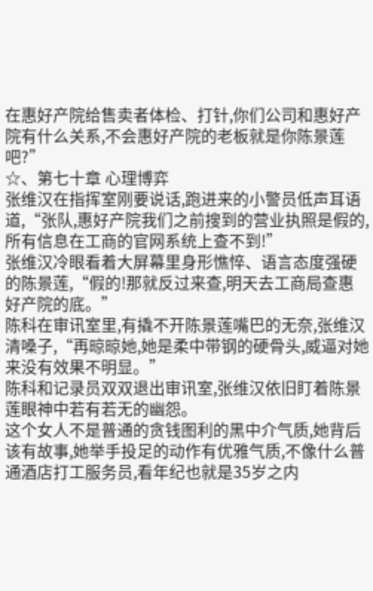在惠好产院给售卖者体检、打针,你们公司和惠好产院有什么关系,不会惠好产院的老板就是你陈景莲吧?”
☆、第七十章 心理博弈
张维汉在指挥室刚要说话,跑进来的小警员低声耳语道,“张队,惠好产院我们之前搜到的营业执照是假的,所有信息在工商的官网系统上查不到!”
张维汉冷眼看着大屏幕里身形憔悴、语言态度强硬的陈景莲,“假的!那就反过来查,明天去工商局查惠好产院的底。”
陈科在审讯室里,有撬不开陈景莲嘴巴的无奈,张维汉清嗓子,“再晾晾她,她是柔中带钢的硬骨头,威逼对她来没有效果不明显。”
陈科和记录员双双退出审讯室,张维汉依旧盯着陈景莲眼神中若有若无的幽怨。
这个女人不是普通的贪钱图利的黑中介气质,她背后该有故事,她举手投足的动作有优雅气质,不像什么普通酒店打工服务员,看年纪也就是35岁之内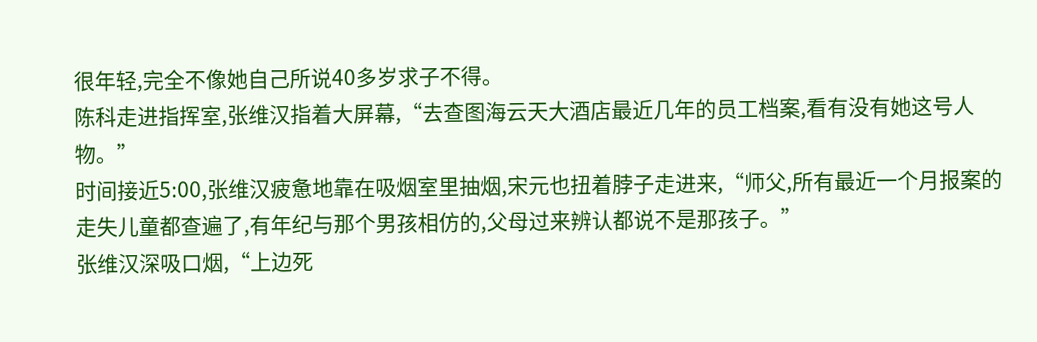很年轻,完全不像她自己所说40多岁求子不得。
陈科走进指挥室,张维汉指着大屏幕,“去查图海云天大酒店最近几年的员工档案,看有没有她这号人物。”
时间接近5:00,张维汉疲惫地靠在吸烟室里抽烟,宋元也扭着脖子走进来,“师父,所有最近一个月报案的走失儿童都查遍了,有年纪与那个男孩相仿的,父母过来辨认都说不是那孩子。”
张维汉深吸口烟,“上边死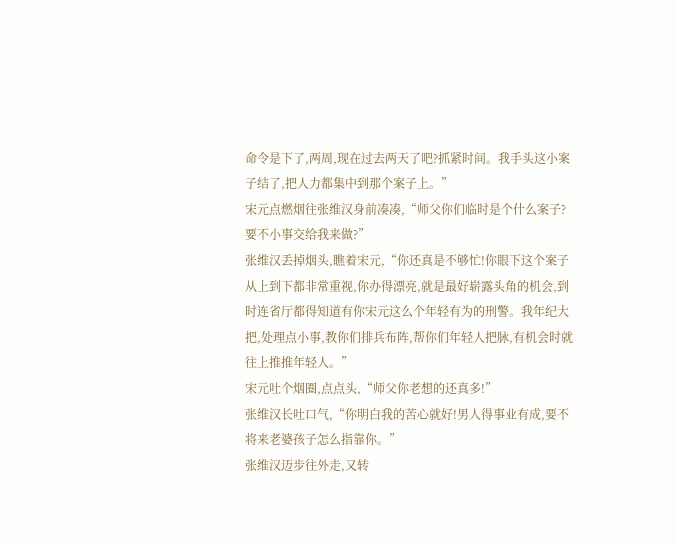命令是下了,两周,现在过去两天了吧?抓紧时间。我手头这小案子结了,把人力都集中到那个案子上。”
宋元点燃烟往张维汉身前凑凑,“师父你们临时是个什么案子?要不小事交给我来做?”
张维汉丢掉烟头,瞧着宋元,“你还真是不够忙!你眼下这个案子从上到下都非常重视,你办得漂亮,就是最好崭露头角的机会,到时连省厅都得知道有你宋元这么个年轻有为的刑警。我年纪大把,处理点小事,教你们排兵布阵,帮你们年轻人把脉,有机会时就往上推推年轻人。”
宋元吐个烟圈,点点头,“师父你老想的还真多!”
张维汉长吐口气,“你明白我的苦心就好!男人得事业有成,要不将来老婆孩子怎么指靠你。”
张维汉迈步往外走,又转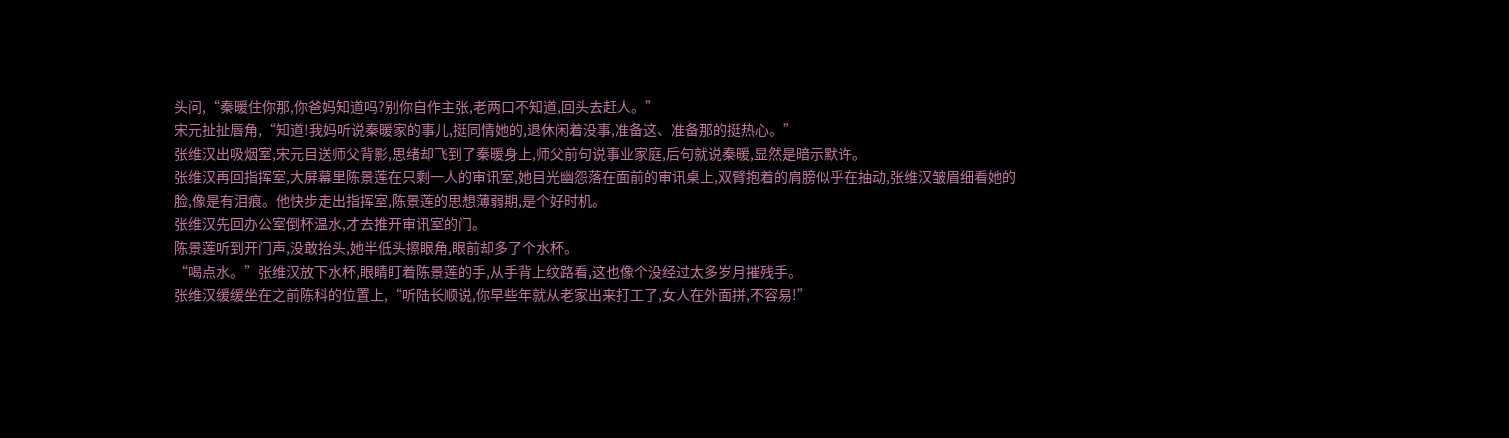头问,“秦暖住你那,你爸妈知道吗?别你自作主张,老两口不知道,回头去赶人。”
宋元扯扯唇角,“知道!我妈听说秦暖家的事儿,挺同情她的,退休闲着没事,准备这、准备那的挺热心。”
张维汉出吸烟室,宋元目送师父背影,思绪却飞到了秦暖身上,师父前句说事业家庭,后句就说秦暖,显然是暗示默许。
张维汉再回指挥室,大屏幕里陈景莲在只剩一人的审讯室,她目光幽怨落在面前的审讯桌上,双臂抱着的肩膀似乎在抽动,张维汉皱眉细看她的脸,像是有泪痕。他快步走出指挥室,陈景莲的思想薄弱期,是个好时机。
张维汉先回办公室倒杯温水,才去推开审讯室的门。
陈景莲听到开门声,没敢抬头,她半低头擦眼角,眼前却多了个水杯。
“喝点水。”张维汉放下水杯,眼睛盯着陈景莲的手,从手背上纹路看,这也像个没经过太多岁月摧残手。
张维汉缓缓坐在之前陈科的位置上,“听陆长顺说,你早些年就从老家出来打工了,女人在外面拼,不容易!”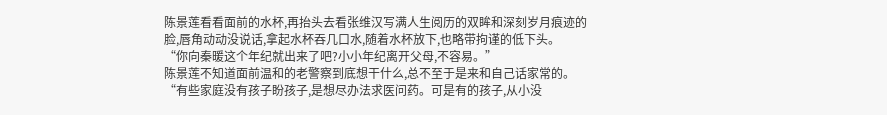陈景莲看看面前的水杯,再抬头去看张维汉写满人生阅历的双眸和深刻岁月痕迹的脸,唇角动动没说话,拿起水杯吞几口水,随着水杯放下,也略带拘谨的低下头。
“你向秦暖这个年纪就出来了吧?小小年纪离开父母,不容易。”
陈景莲不知道面前温和的老警察到底想干什么,总不至于是来和自己话家常的。
“有些家庭没有孩子盼孩子,是想尽办法求医问药。可是有的孩子,从小没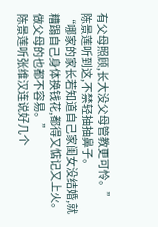有父母照顾,长大没父母管教更可怜。”
陈景莲听到这,不禁轻抽抽鼻子。
“哪家的家长若知道自己家闺女没结婚,就糟蹋自己身体换钱花,都得又惦记又上火。做父母的也都不容易。”
陈景莲听张维汉连说好几个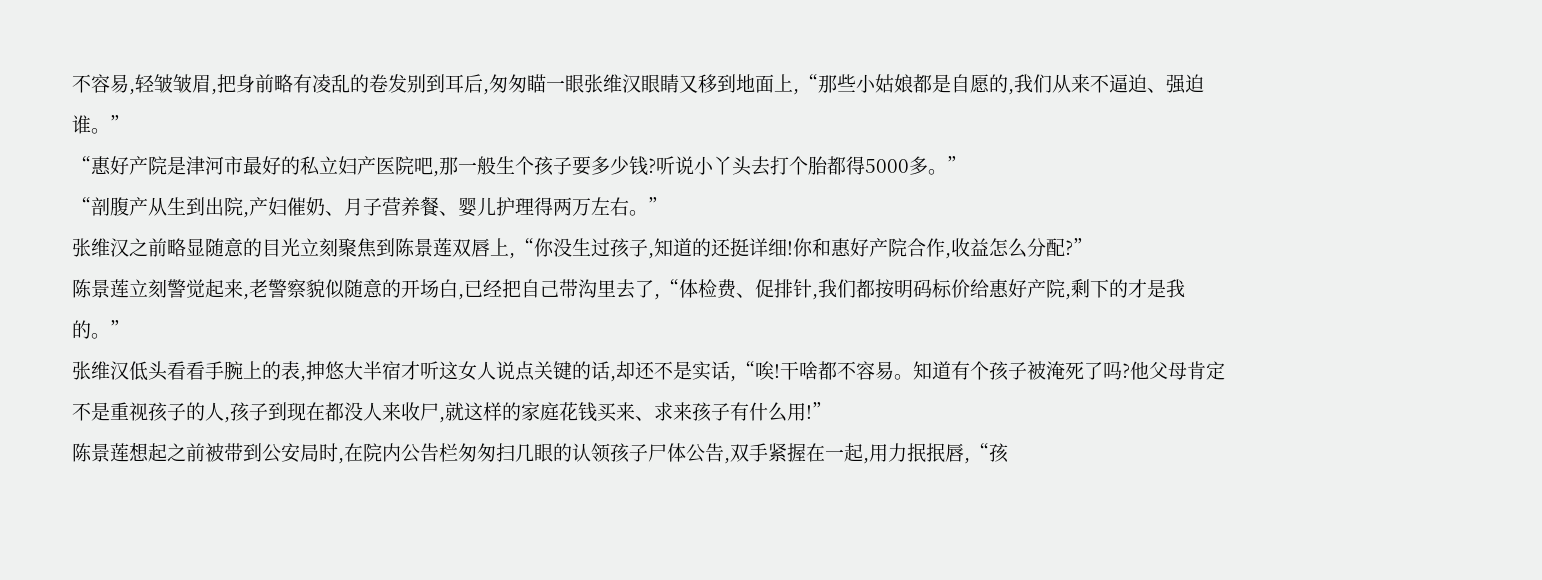不容易,轻皱皱眉,把身前略有凌乱的卷发别到耳后,匆匆瞄一眼张维汉眼睛又移到地面上,“那些小姑娘都是自愿的,我们从来不逼迫、强迫谁。”
“惠好产院是津河市最好的私立妇产医院吧,那一般生个孩子要多少钱?听说小丫头去打个胎都得5000多。”
“剖腹产从生到出院,产妇催奶、月子营养餐、婴儿护理得两万左右。”
张维汉之前略显随意的目光立刻聚焦到陈景莲双唇上,“你没生过孩子,知道的还挺详细!你和惠好产院合作,收益怎么分配?”
陈景莲立刻警觉起来,老警察貌似随意的开场白,已经把自己带沟里去了,“体检费、促排针,我们都按明码标价给惠好产院,剩下的才是我的。”
张维汉低头看看手腕上的表,抻悠大半宿才听这女人说点关键的话,却还不是实话,“唉!干啥都不容易。知道有个孩子被淹死了吗?他父母肯定不是重视孩子的人,孩子到现在都没人来收尸,就这样的家庭花钱买来、求来孩子有什么用!”
陈景莲想起之前被带到公安局时,在院内公告栏匆匆扫几眼的认领孩子尸体公告,双手紧握在一起,用力抿抿唇,“孩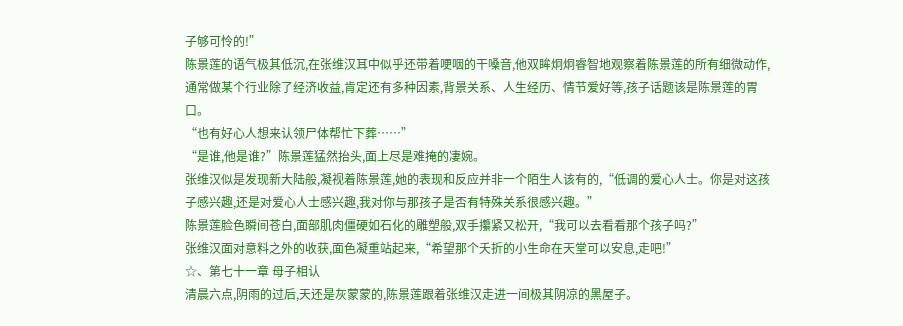子够可怜的!”
陈景莲的语气极其低沉,在张维汉耳中似乎还带着哽咽的干嗓音,他双眸炯炯睿智地观察着陈景莲的所有细微动作,通常做某个行业除了经济收益,肯定还有多种因素,背景关系、人生经历、情节爱好等,孩子话题该是陈景莲的胃口。
“也有好心人想来认领尸体帮忙下葬……”
“是谁,他是谁?”陈景莲猛然抬头,面上尽是难掩的凄婉。
张维汉似是发现新大陆般,凝视着陈景莲,她的表现和反应并非一个陌生人该有的,“低调的爱心人士。你是对这孩子感兴趣,还是对爱心人士感兴趣,我对你与那孩子是否有特殊关系很感兴趣。”
陈景莲脸色瞬间苍白,面部肌肉僵硬如石化的雕塑般,双手攥紧又松开,“我可以去看看那个孩子吗?”
张维汉面对意料之外的收获,面色凝重站起来,“希望那个夭折的小生命在天堂可以安息,走吧!”
☆、第七十一章 母子相认
清晨六点,阴雨的过后,天还是灰蒙蒙的,陈景莲跟着张维汉走进一间极其阴凉的黑屋子。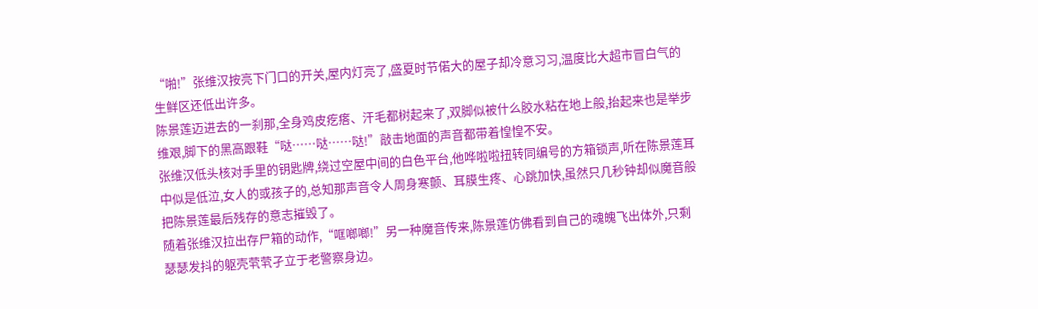“啪!”张维汉按亮下门口的开关,屋内灯亮了,盛夏时节偌大的屋子却冷意习习,温度比大超市冒白气的生鲜区还低出许多。
陈景莲迈进去的一刹那,全身鸡皮疙瘩、汗毛都树起来了,双脚似被什么胶水粘在地上般,抬起来也是举步维艰,脚下的黑高跟鞋“哒……哒……哒!”敲击地面的声音都带着惶惶不安。
张维汉低头核对手里的钥匙牌,绕过空屋中间的白色平台,他哗啦啦扭转同编号的方箱锁声,听在陈景莲耳中似是低泣,女人的或孩子的,总知那声音令人周身寒颤、耳膜生疼、心跳加快,虽然只几秒钟却似魔音般把陈景莲最后残存的意志摧毁了。
随着张维汉拉出存尸箱的动作,“哐啷啷!”另一种魔音传来,陈景莲仿佛看到自己的魂魄飞出体外,只剩瑟瑟发抖的躯壳茕茕孑立于老警察身边。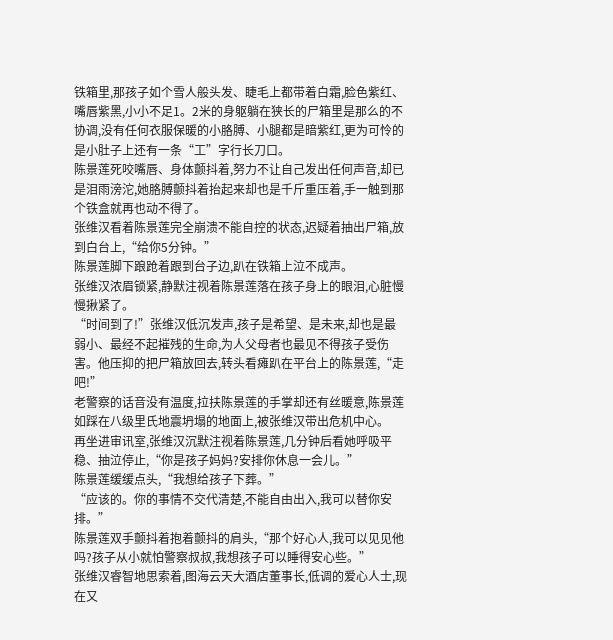铁箱里,那孩子如个雪人般头发、睫毛上都带着白霜,脸色紫红、嘴唇紫黑,小小不足1。2米的身躯躺在狭长的尸箱里是那么的不协调,没有任何衣服保暖的小胳膊、小腿都是暗紫红,更为可怜的是小肚子上还有一条“工”字行长刀口。
陈景莲死咬嘴唇、身体颤抖着,努力不让自己发出任何声音,却已是泪雨滂沱,她胳膊颤抖着抬起来却也是千斤重压着,手一触到那个铁盒就再也动不得了。
张维汉看着陈景莲完全崩溃不能自控的状态,迟疑着抽出尸箱,放到白台上,“给你5分钟。”
陈景莲脚下踉跄着跟到台子边,趴在铁箱上泣不成声。
张维汉浓眉锁紧,静默注视着陈景莲落在孩子身上的眼泪,心脏慢慢揪紧了。
“时间到了!”张维汉低沉发声,孩子是希望、是未来,却也是最弱小、最经不起摧残的生命,为人父母者也最见不得孩子受伤害。他压抑的把尸箱放回去,转头看瘫趴在平台上的陈景莲,“走吧!”
老警察的话音没有温度,拉扶陈景莲的手掌却还有丝暖意,陈景莲如踩在八级里氏地震坍塌的地面上,被张维汉带出危机中心。
再坐进审讯室,张维汉沉默注视着陈景莲,几分钟后看她呼吸平稳、抽泣停止,“你是孩子妈妈?安排你休息一会儿。”
陈景莲缓缓点头,“我想给孩子下葬。”
“应该的。你的事情不交代清楚,不能自由出入,我可以替你安排。”
陈景莲双手颤抖着抱着颤抖的肩头,“那个好心人,我可以见见他吗?孩子从小就怕警察叔叔,我想孩子可以睡得安心些。”
张维汉睿智地思索着,图海云天大酒店董事长,低调的爱心人士,现在又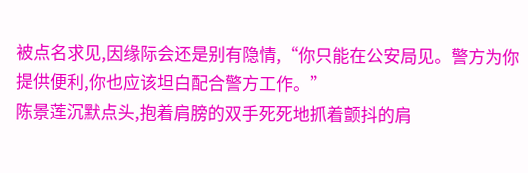被点名求见,因缘际会还是别有隐情,“你只能在公安局见。警方为你提供便利,你也应该坦白配合警方工作。”
陈景莲沉默点头,抱着肩膀的双手死死地抓着颤抖的肩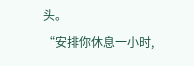头。
“安排你休息一小时,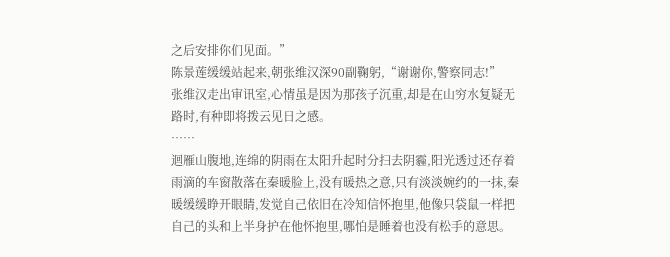之后安排你们见面。”
陈景莲缓缓站起来,朝张维汉深90副鞠躬,“谢谢你,警察同志!”
张维汉走出审讯室,心情虽是因为那孩子沉重,却是在山穷水复疑无路时,有种即将拨云见日之感。
……
迴雁山腹地,连绵的阴雨在太阳升起时分扫去阴霾,阳光透过还存着雨滴的车窗散落在秦暖脸上,没有暖热之意,只有淡淡婉约的一抹,秦暖缓缓睁开眼睛,发觉自己依旧在冷知信怀抱里,他像只袋鼠一样把自己的头和上半身护在他怀抱里,哪怕是睡着也没有松手的意思。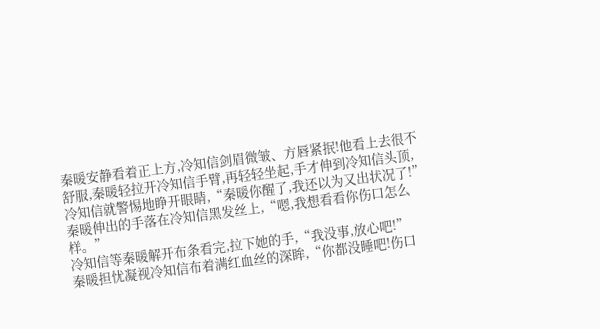秦暖安静看着正上方,冷知信剑眉微皱、方唇紧抿!他看上去很不舒服,秦暖轻拉开冷知信手臂,再轻轻坐起,手才伸到冷知信头顶,冷知信就警惕地睁开眼睛,“秦暖你醒了,我还以为又出状况了!”
秦暖伸出的手落在冷知信黑发丝上,“嗯,我想看看你伤口怎么样。”
冷知信等秦暖解开布条看完,拉下她的手,“我没事,放心吧!”
秦暖担忧凝视冷知信布着满红血丝的深眸,“你都没睡吧!伤口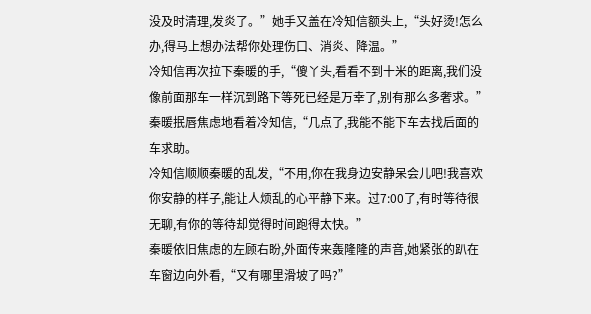没及时清理,发炎了。”她手又盖在冷知信额头上,“头好烫!怎么办,得马上想办法帮你处理伤口、消炎、降温。”
冷知信再次拉下秦暖的手,“傻丫头,看看不到十米的距离,我们没像前面那车一样沉到路下等死已经是万幸了,别有那么多奢求。”
秦暖抿唇焦虑地看着冷知信,“几点了,我能不能下车去找后面的车求助。
冷知信顺顺秦暖的乱发,“不用,你在我身边安静呆会儿吧!我喜欢你安静的样子,能让人烦乱的心平静下来。过7:00了,有时等待很无聊,有你的等待却觉得时间跑得太快。”
秦暖依旧焦虑的左顾右盼,外面传来轰隆隆的声音,她紧张的趴在车窗边向外看,“又有哪里滑坡了吗?”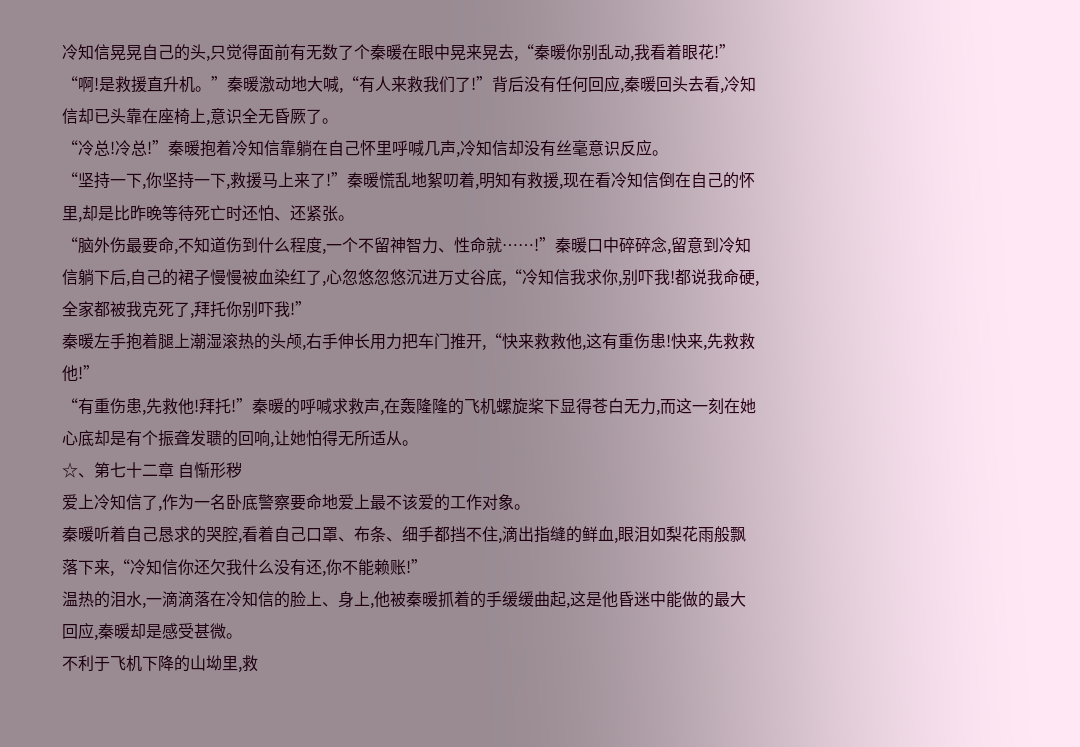冷知信晃晃自己的头,只觉得面前有无数了个秦暖在眼中晃来晃去,“秦暖你别乱动,我看着眼花!”
“啊!是救援直升机。”秦暖激动地大喊,“有人来救我们了!”背后没有任何回应,秦暖回头去看,冷知信却已头靠在座椅上,意识全无昏厥了。
“冷总!冷总!”秦暖抱着冷知信靠躺在自己怀里呼喊几声,冷知信却没有丝毫意识反应。
“坚持一下,你坚持一下,救援马上来了!”秦暖慌乱地絮叨着,明知有救援,现在看冷知信倒在自己的怀里,却是比昨晚等待死亡时还怕、还紧张。
“脑外伤最要命,不知道伤到什么程度,一个不留神智力、性命就……!”秦暖口中碎碎念,留意到冷知信躺下后,自己的裙子慢慢被血染红了,心忽悠忽悠沉进万丈谷底,“冷知信我求你,别吓我!都说我命硬,全家都被我克死了,拜托你别吓我!”
秦暖左手抱着腿上潮湿滚热的头颅,右手伸长用力把车门推开,“快来救救他,这有重伤患!快来,先救救他!”
“有重伤患,先救他!拜托!”秦暖的呼喊求救声,在轰隆隆的飞机螺旋桨下显得苍白无力,而这一刻在她心底却是有个振聋发聩的回响,让她怕得无所适从。
☆、第七十二章 自惭形秽
爱上冷知信了,作为一名卧底警察要命地爱上最不该爱的工作对象。
秦暖听着自己恳求的哭腔,看着自己口罩、布条、细手都挡不住,滴出指缝的鲜血,眼泪如梨花雨般飘落下来,“冷知信你还欠我什么没有还,你不能赖账!”
温热的泪水,一滴滴落在冷知信的脸上、身上,他被秦暖抓着的手缓缓曲起,这是他昏迷中能做的最大回应,秦暖却是感受甚微。
不利于飞机下降的山坳里,救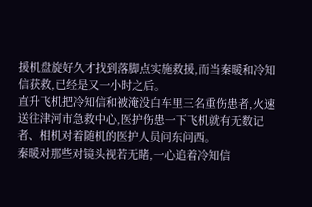援机盘旋好久才找到落脚点实施救援,而当秦暖和冷知信获救,已经是又一小时之后。
直升飞机把冷知信和被淹没白车里三名重伤患者,火速送往津河市急救中心,医护伤患一下飞机就有无数记者、相机对着随机的医护人员问东问西。
秦暖对那些对镜头视若无睹,一心追着冷知信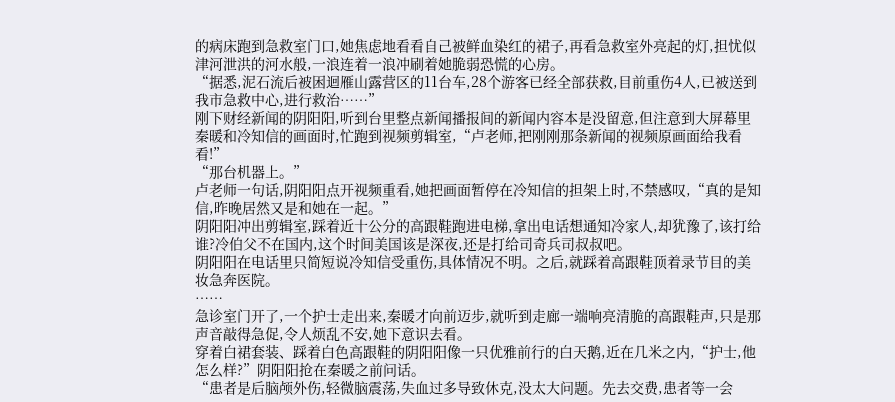的病床跑到急救室门口,她焦虑地看看自己被鲜血染红的裙子,再看急救室外亮起的灯,担忧似津河泄洪的河水般,一浪连着一浪冲刷着她脆弱恐慌的心房。
“据悉,泥石流后被困迴雁山露营区的11台车,28个游客已经全部获救,目前重伤4人,已被送到我市急救中心,进行救治……”
刚下财经新闻的阴阳阳,听到台里整点新闻播报间的新闻内容本是没留意,但注意到大屏幕里秦暖和冷知信的画面时,忙跑到视频剪辑室,“卢老师,把刚刚那条新闻的视频原画面给我看看!”
“那台机器上。”
卢老师一句话,阴阳阳点开视频重看,她把画面暂停在冷知信的担架上时,不禁感叹,“真的是知信,昨晚居然又是和她在一起。”
阴阳阳冲出剪辑室,踩着近十公分的高跟鞋跑进电梯,拿出电话想通知冷家人,却犹豫了,该打给谁?冷伯父不在国内,这个时间美国该是深夜,还是打给司奇兵司叔叔吧。
阴阳阳在电话里只简短说冷知信受重伤,具体情况不明。之后,就踩着高跟鞋顶着录节目的美妆急奔医院。
……
急诊室门开了,一个护士走出来,秦暖才向前迈步,就听到走廊一端响亮清脆的高跟鞋声,只是那声音敲得急促,令人烦乱不安,她下意识去看。
穿着白裙套装、踩着白色高跟鞋的阴阳阳像一只优雅前行的白天鹅,近在几米之内,“护士,他怎么样?”阴阳阳抢在秦暖之前问话。
“患者是后脑颅外伤,轻微脑震荡,失血过多导致休克,没太大问题。先去交费,患者等一会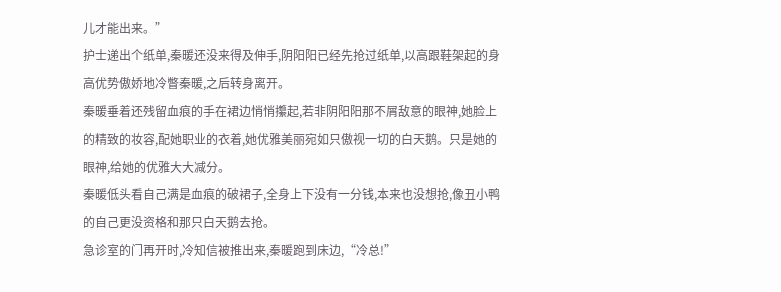儿才能出来。”
护士递出个纸单,秦暖还没来得及伸手,阴阳阳已经先抢过纸单,以高跟鞋架起的身高优势傲娇地冷瞥秦暖,之后转身离开。
秦暖垂着还残留血痕的手在裙边悄悄攥起,若非阴阳阳那不屑敌意的眼神,她脸上的精致的妆容,配她职业的衣着,她优雅美丽宛如只傲视一切的白天鹅。只是她的眼神,给她的优雅大大减分。
秦暖低头看自己满是血痕的破裙子,全身上下没有一分钱,本来也没想抢,像丑小鸭的自己更没资格和那只白天鹅去抢。
急诊室的门再开时,冷知信被推出来,秦暖跑到床边,“冷总!”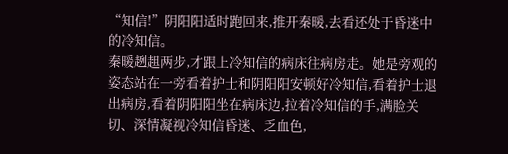“知信!”阴阳阳适时跑回来,推开秦暖,去看还处于昏迷中的冷知信。
秦暖趔趄两步,才跟上冷知信的病床往病房走。她是旁观的姿态站在一旁看着护士和阴阳阳安顿好冷知信,看着护士退出病房,看着阴阳阳坐在病床边,拉着冷知信的手,满脸关切、深情凝视冷知信昏迷、乏血色,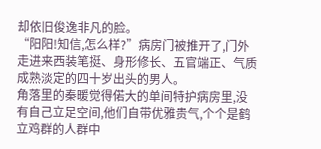却依旧俊逸非凡的脸。
“阳阳!知信,怎么样?”病房门被推开了,门外走进来西装笔挺、身形修长、五官端正、气质成熟淡定的四十岁出头的男人。
角落里的秦暖觉得偌大的单间特护病房里,没有自己立足空间,他们自带优雅贵气,个个是鹤立鸡群的人群中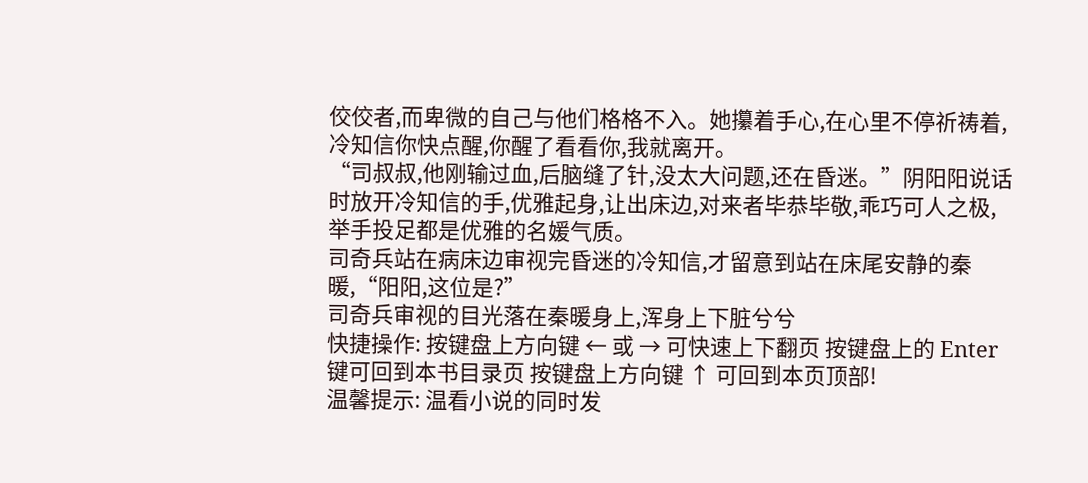佼佼者,而卑微的自己与他们格格不入。她攥着手心,在心里不停祈祷着,冷知信你快点醒,你醒了看看你,我就离开。
“司叔叔,他刚输过血,后脑缝了针,没太大问题,还在昏迷。”阴阳阳说话时放开冷知信的手,优雅起身,让出床边,对来者毕恭毕敬,乖巧可人之极,举手投足都是优雅的名媛气质。
司奇兵站在病床边审视完昏迷的冷知信,才留意到站在床尾安静的秦暖,“阳阳,这位是?”
司奇兵审视的目光落在秦暖身上,浑身上下脏兮兮
快捷操作: 按键盘上方向键 ← 或 → 可快速上下翻页 按键盘上的 Enter 键可回到本书目录页 按键盘上方向键 ↑ 可回到本页顶部!
温馨提示: 温看小说的同时发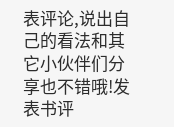表评论,说出自己的看法和其它小伙伴们分享也不错哦!发表书评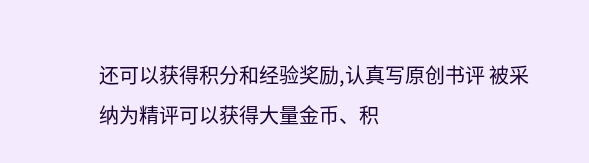还可以获得积分和经验奖励,认真写原创书评 被采纳为精评可以获得大量金币、积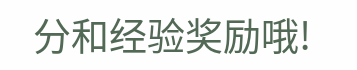分和经验奖励哦!